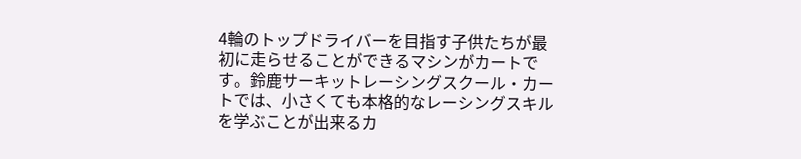4輪のトップドライバーを目指す子供たちが最初に走らせることができるマシンがカートです。鈴鹿サーキットレーシングスクール・カートでは、小さくても本格的なレーシングスキルを学ぶことが出来るカ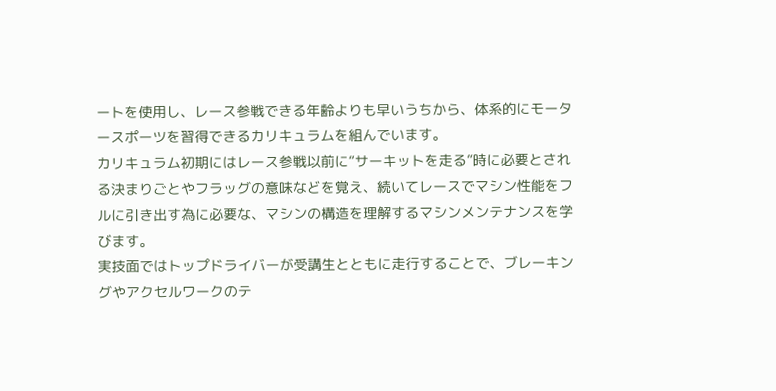ートを使用し、レース参戦できる年齢よりも早いうちから、体系的にモータースポーツを習得できるカリキュラムを組んでいます。
カリキュラム初期にはレース参戦以前に“サーキットを走る”時に必要とされる決まりごとやフラッグの意味などを覚え、続いてレースでマシン性能をフルに引き出す為に必要な、マシンの構造を理解するマシンメンテナンスを学びます。
実技面ではトップドライバーが受講生とともに走行することで、ブレーキングやアクセルワークのテ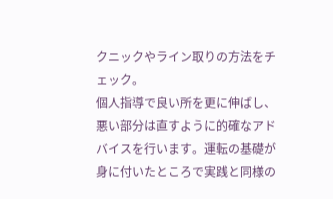クニックやライン取りの方法をチェック。
個人指導で良い所を更に伸ばし、悪い部分は直すように的確なアドバイスを行います。運転の基礎が身に付いたところで実践と同様の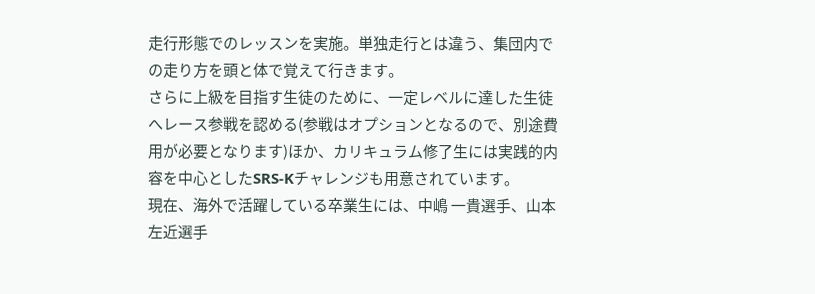走行形態でのレッスンを実施。単独走行とは違う、集団内での走り方を頭と体で覚えて行きます。
さらに上級を目指す生徒のために、一定レベルに達した生徒へレース参戦を認める(参戦はオプションとなるので、別途費用が必要となります)ほか、カリキュラム修了生には実践的内容を中心としたSRS-Kチャレンジも用意されています。
現在、海外で活躍している卒業生には、中嶋 一貴選手、山本 左近選手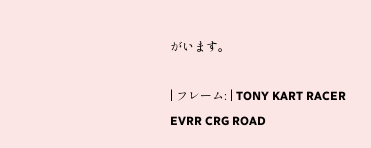がいます。

| フレーム: | TONY KART RACER EVRR CRG ROAD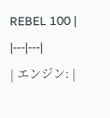REBEL 100 |
|---|---|
| エンジン: |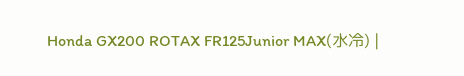Honda GX200 ROTAX FR125Junior MAX(水冷) |